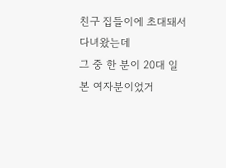친구 집들이에 초대돼서 다녀왔는데
그 중 한 분이 20대 일본 여자분이었거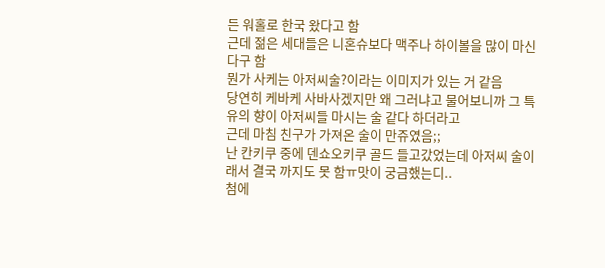든 워홀로 한국 왔다고 함
근데 젊은 세대들은 니혼슈보다 맥주나 하이볼을 많이 마신다구 함
뭔가 사케는 아저씨술?이라는 이미지가 있는 거 같음
당연히 케바케 사바사겠지만 왜 그러냐고 물어보니까 그 특유의 향이 아저씨들 마시는 술 같다 하더라고
근데 마침 친구가 가져온 술이 만쥬였음;;
난 칸키쿠 중에 덴쇼오키쿠 골드 들고갔었는데 아저씨 술이래서 결국 까지도 못 함ㅠ맛이 궁금했는디..
첨에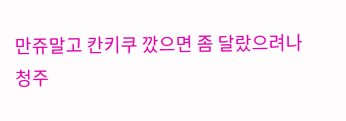만쥬말고 칸키쿠 깠으면 좀 달랐으려나
청주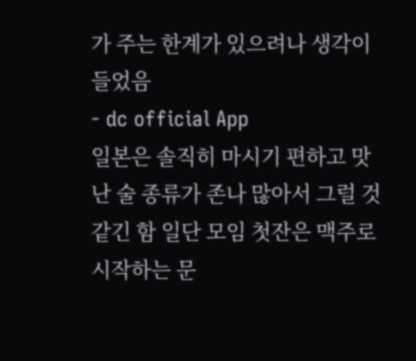가 주는 한계가 있으려나 생각이 들었음
- dc official App
일본은 솔직히 마시기 편하고 맛난 술 종류가 존나 많아서 그럴 것 같긴 함 일단 모임 첫잔은 맥주로 시작하는 문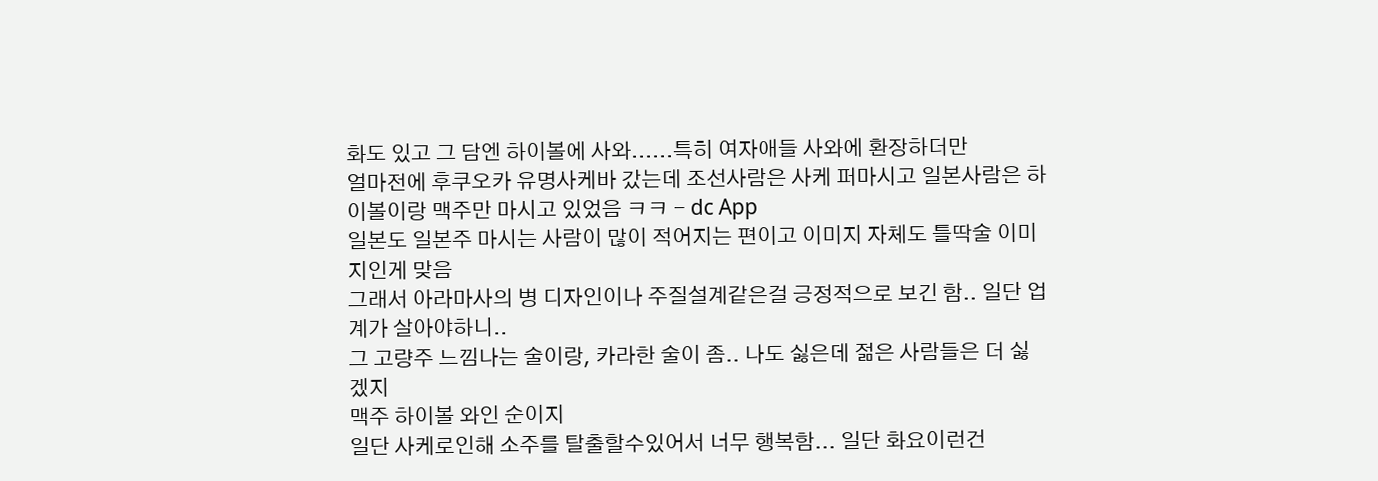화도 있고 그 담엔 하이볼에 사와......특히 여자애들 사와에 환장하더만
얼마전에 후쿠오카 유명사케바 갔는데 조선사람은 사케 퍼마시고 일본사람은 하이볼이랑 맥주만 마시고 있었음 ㅋㅋ - dc App
일본도 일본주 마시는 사람이 많이 적어지는 편이고 이미지 자체도 틀딱술 이미지인게 맞음
그래서 아라마사의 병 디자인이나 주질설계같은걸 긍정적으로 보긴 함.. 일단 업계가 살아야하니..
그 고량주 느낌나는 술이랑, 카라한 술이 좀.. 나도 싫은데 젊은 사람들은 더 싫겠지
맥주 하이볼 와인 순이지
일단 사케로인해 소주를 탈출할수있어서 너무 행복함... 일단 화요이런건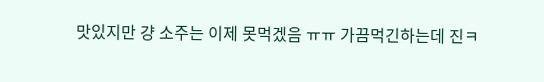맛있지만 걍 소주는 이제 못먹겠음 ㅠㅠ 가끔먹긴하는데 진ㅋ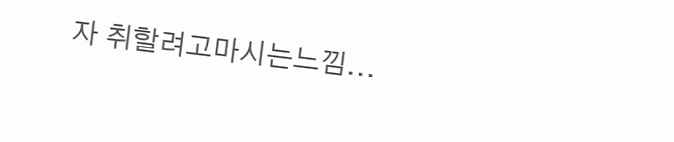자 취할려고마시는느낌...